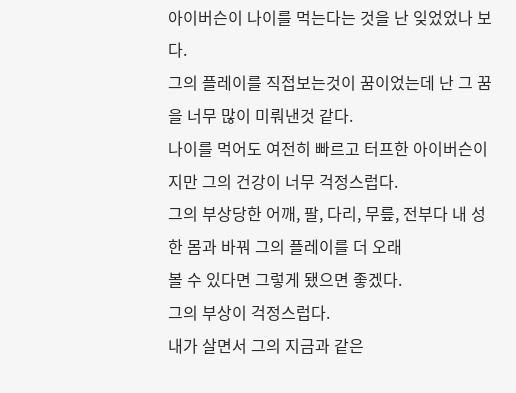아이버슨이 나이를 먹는다는 것을 난 잊었었나 보다.
그의 플레이를 직접보는것이 꿈이었는데 난 그 꿈을 너무 많이 미뤄낸것 같다.
나이를 먹어도 여전히 빠르고 터프한 아이버슨이지만 그의 건강이 너무 걱정스럽다.
그의 부상당한 어깨, 팔, 다리, 무릎, 전부다 내 성한 몸과 바꿔 그의 플레이를 더 오래
볼 수 있다면 그렇게 됐으면 좋겠다.
그의 부상이 걱정스럽다.
내가 살면서 그의 지금과 같은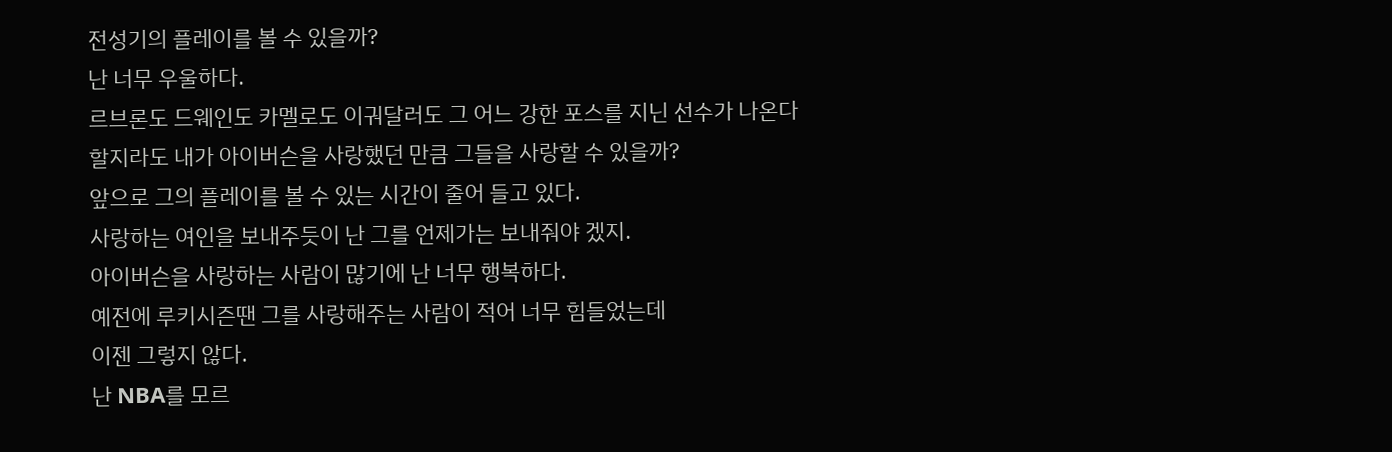전성기의 플레이를 볼 수 있을까?
난 너무 우울하다.
르브론도 드웨인도 카멜로도 이궈달러도 그 어느 강한 포스를 지닌 선수가 나온다
할지라도 내가 아이버슨을 사랑했던 만큼 그들을 사랑할 수 있을까?
앞으로 그의 플레이를 볼 수 있는 시간이 줄어 들고 있다.
사랑하는 여인을 보내주듯이 난 그를 언제가는 보내줘야 겠지.
아이버슨을 사랑하는 사람이 많기에 난 너무 행복하다.
예전에 루키시즌땐 그를 사랑해주는 사람이 적어 너무 힘들었는데
이젠 그렇지 않다.
난 NBA를 모르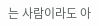는 사람이라도 아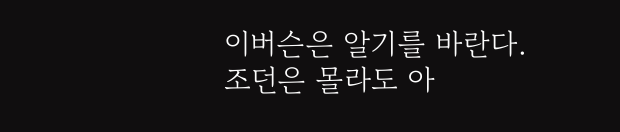이버슨은 알기를 바란다.
조던은 몰라도 아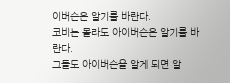이버슨은 알기를 바란다.
코비는 몰라도 아이버슨은 알기를 바란다.
그들도 아이버슨을 알게 되면 알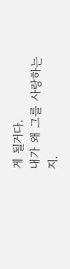게 될거다.
내가 왜 그를 사랑하는지.